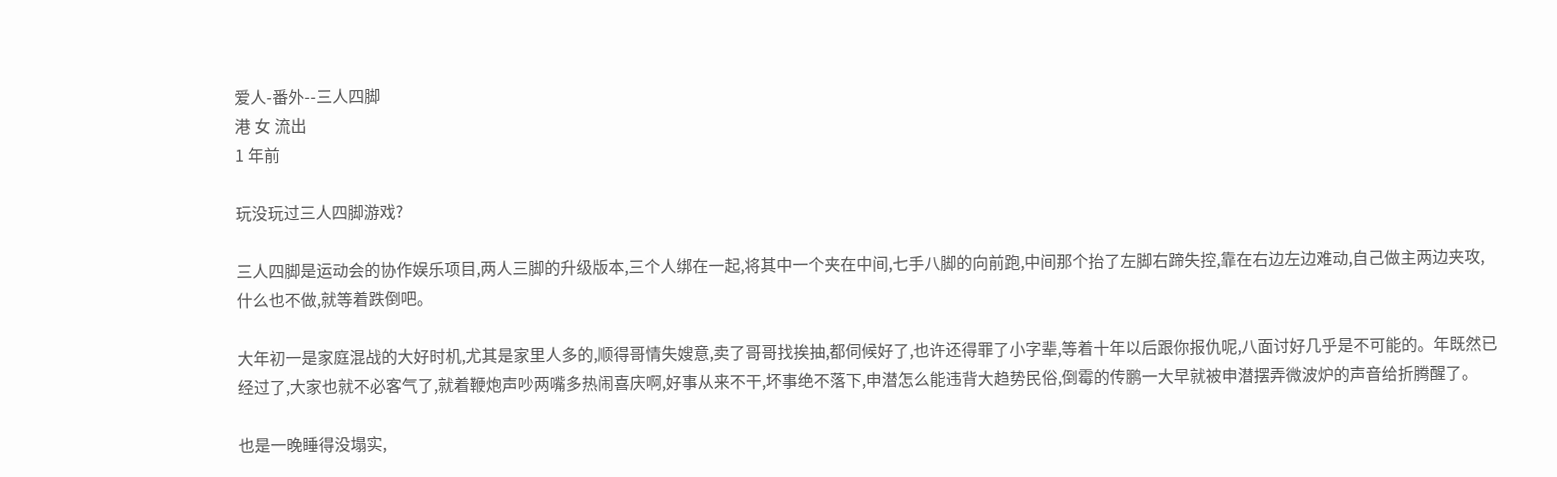爱人-番外--三人四脚
港 女 流出
1 年前

玩没玩过三人四脚游戏?

三人四脚是运动会的协作娱乐项目,两人三脚的升级版本,三个人绑在一起,将其中一个夹在中间,七手八脚的向前跑,中间那个抬了左脚右蹄失控,靠在右边左边难动,自己做主两边夹攻,什么也不做,就等着跌倒吧。

大年初一是家庭混战的大好时机,尤其是家里人多的,顺得哥情失嫂意,卖了哥哥找挨抽,都伺候好了,也许还得罪了小字辈,等着十年以后跟你报仇呢,八面讨好几乎是不可能的。年既然已经过了,大家也就不必客气了,就着鞭炮声吵两嘴多热闹喜庆啊,好事从来不干,坏事绝不落下,申潜怎么能违背大趋势民俗,倒霉的传鹏一大早就被申潜摆弄微波炉的声音给折腾醒了。

也是一晚睡得没塌实,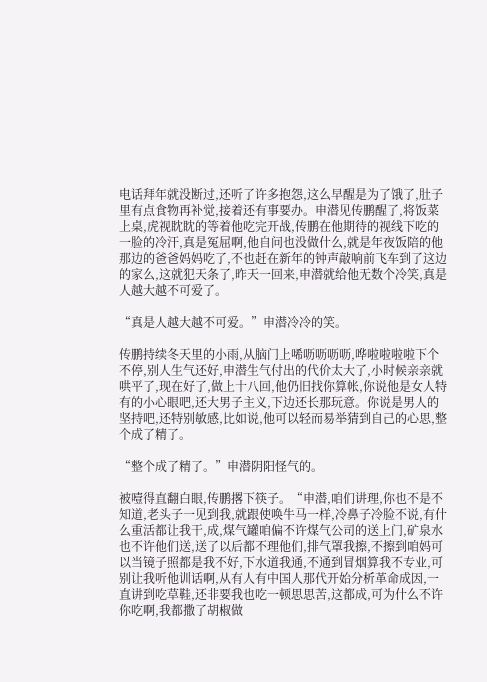电话拜年就没断过,还听了许多抱怨,这么早醒是为了饿了,肚子里有点食物再补觉,接着还有事要办。申潜见传鹏醒了,将饭菜上桌,虎视眈眈的等着他吃完开战,传鹏在他期待的视线下吃的一脸的冷汗,真是冤屈啊,他自问也没做什么,就是年夜饭陪的他那边的爸爸妈妈吃了,不也赶在新年的钟声敲响前飞车到了这边的家么,这就犯天条了,昨天一回来,申潜就给他无数个冷笑,真是人越大越不可爱了。

“真是人越大越不可爱。”申潜冷冷的笑。

传鹏持续冬天里的小雨,从脑门上唏呖呖呖呖,哗啦啦啦啦下个不停,别人生气还好,申潜生气付出的代价太大了,小时候亲亲就哄平了,现在好了,做上十八回,他仍旧找你算帐,你说他是女人特有的小心眼吧,还大男子主义,下边还长那玩意。你说是男人的坚持吧,还特别敏感,比如说,他可以轻而易举猜到自己的心思,整个成了精了。

“整个成了精了。”申潜阴阳怪气的。

被噎得直翻白眼,传鹏撂下筷子。“申潜,咱们讲理,你也不是不知道,老头子一见到我,就跟使唤牛马一样,冷鼻子冷脸不说,有什么重活都让我干,成,煤气罐咱偏不许煤气公司的送上门,矿泉水也不许他们送,送了以后都不理他们,排气罩我擦,不擦到咱妈可以当镜子照都是我不好,下水道我通,不通到冒烟算我不专业,可别让我听他训话啊,从有人有中国人那代开始分析革命成因,一直讲到吃草鞋,还非要我也吃一顿思思苦,这都成,可为什么不许你吃啊,我都撒了胡椒做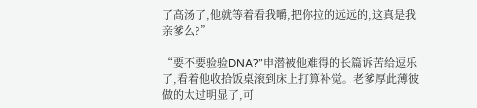了高汤了,他就等着看我嚼,把你拉的远远的,这真是我亲爹么?”

“要不要验验DNA?”申潜被他难得的长篇诉苦给逗乐了,看着他收拾饭桌滚到床上打算补觉。老爹厚此薄彼做的太过明显了,可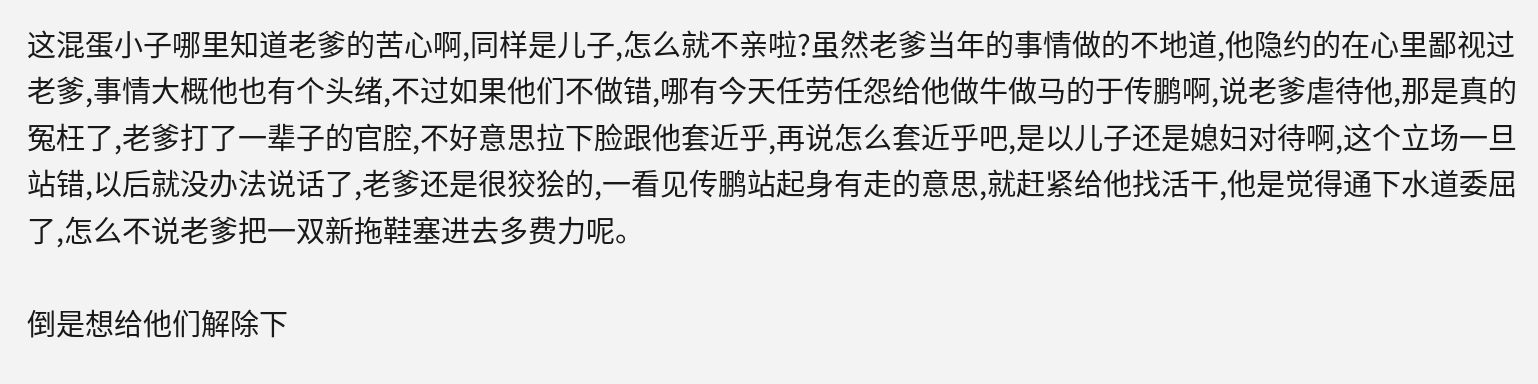这混蛋小子哪里知道老爹的苦心啊,同样是儿子,怎么就不亲啦?虽然老爹当年的事情做的不地道,他隐约的在心里鄙视过老爹,事情大概他也有个头绪,不过如果他们不做错,哪有今天任劳任怨给他做牛做马的于传鹏啊,说老爹虐待他,那是真的冤枉了,老爹打了一辈子的官腔,不好意思拉下脸跟他套近乎,再说怎么套近乎吧,是以儿子还是媳妇对待啊,这个立场一旦站错,以后就没办法说话了,老爹还是很狡狯的,一看见传鹏站起身有走的意思,就赶紧给他找活干,他是觉得通下水道委屈了,怎么不说老爹把一双新拖鞋塞进去多费力呢。

倒是想给他们解除下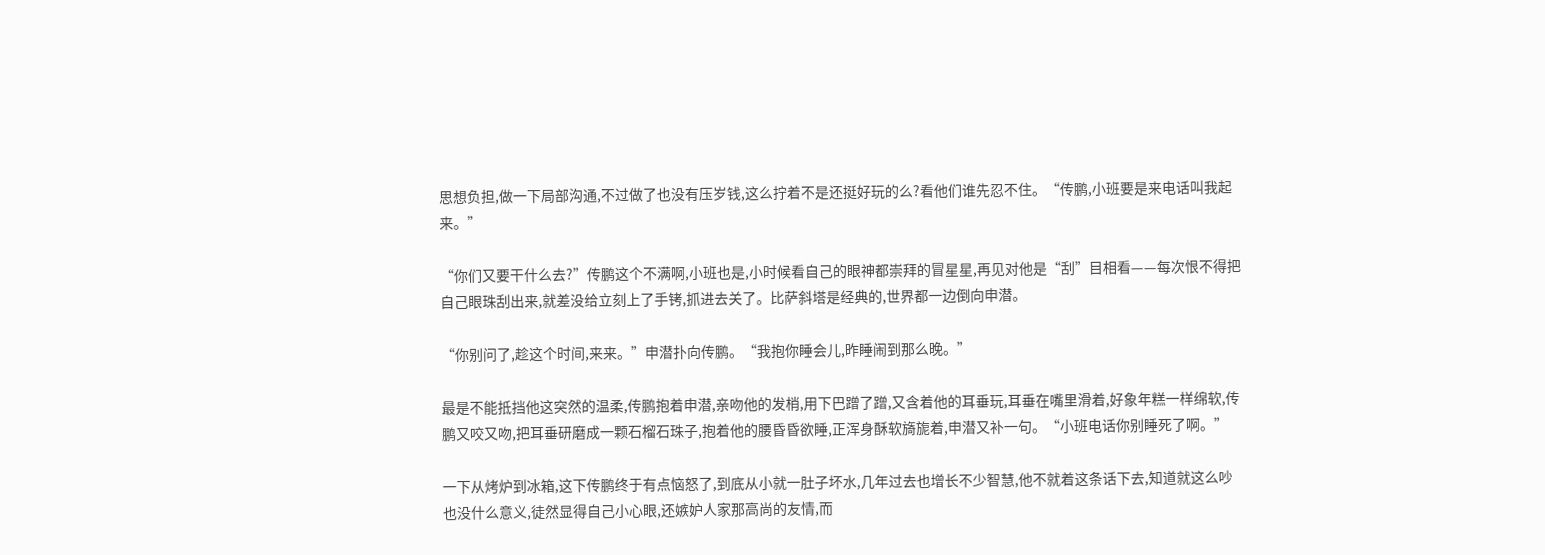思想负担,做一下局部沟通,不过做了也没有压岁钱,这么拧着不是还挺好玩的么?看他们谁先忍不住。“传鹏,小班要是来电话叫我起来。”

“你们又要干什么去?”传鹏这个不满啊,小班也是,小时候看自己的眼神都崇拜的冒星星,再见对他是“刮”目相看——每次恨不得把自己眼珠刮出来,就差没给立刻上了手铐,抓进去关了。比萨斜塔是经典的,世界都一边倒向申潜。

“你别问了,趁这个时间,来来。”申潜扑向传鹏。“我抱你睡会儿,昨睡闹到那么晚。”

最是不能抵挡他这突然的温柔,传鹏抱着申潜,亲吻他的发梢,用下巴蹭了蹭,又含着他的耳垂玩,耳垂在嘴里滑着,好象年糕一样绵软,传鹏又咬又吻,把耳垂研磨成一颗石榴石珠子,抱着他的腰昏昏欲睡,正浑身酥软旖旎着,申潜又补一句。“小班电话你别睡死了啊。”

一下从烤炉到冰箱,这下传鹏终于有点恼怒了,到底从小就一肚子坏水,几年过去也增长不少智慧,他不就着这条话下去,知道就这么吵也没什么意义,徒然显得自己小心眼,还嫉妒人家那高尚的友情,而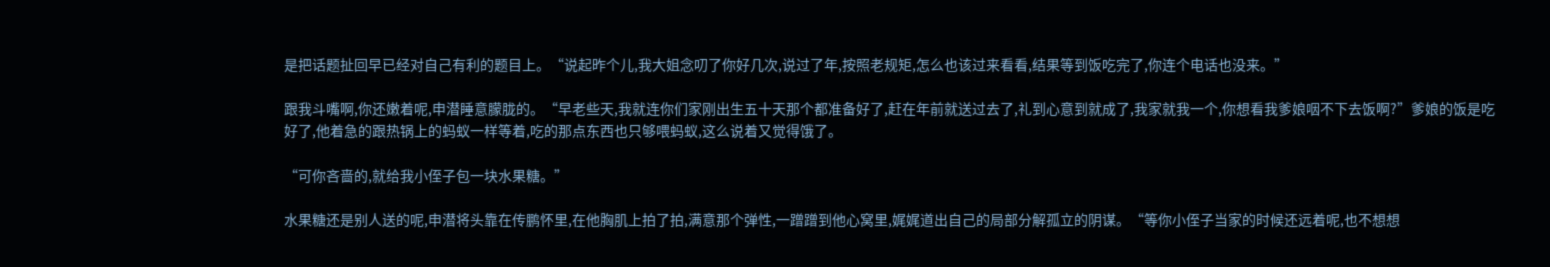是把话题扯回早已经对自己有利的题目上。“说起昨个儿,我大姐念叨了你好几次,说过了年,按照老规矩,怎么也该过来看看,结果等到饭吃完了,你连个电话也没来。”

跟我斗嘴啊,你还嫩着呢,申潜睡意朦胧的。“早老些天,我就连你们家刚出生五十天那个都准备好了,赶在年前就送过去了,礼到心意到就成了,我家就我一个,你想看我爹娘咽不下去饭啊?”爹娘的饭是吃好了,他着急的跟热锅上的蚂蚁一样等着,吃的那点东西也只够喂蚂蚁,这么说着又觉得饿了。

“可你吝啬的,就给我小侄子包一块水果糖。”

水果糖还是别人送的呢,申潜将头靠在传鹏怀里,在他胸肌上拍了拍,满意那个弹性,一蹭蹭到他心窝里,娓娓道出自己的局部分解孤立的阴谋。“等你小侄子当家的时候还远着呢,也不想想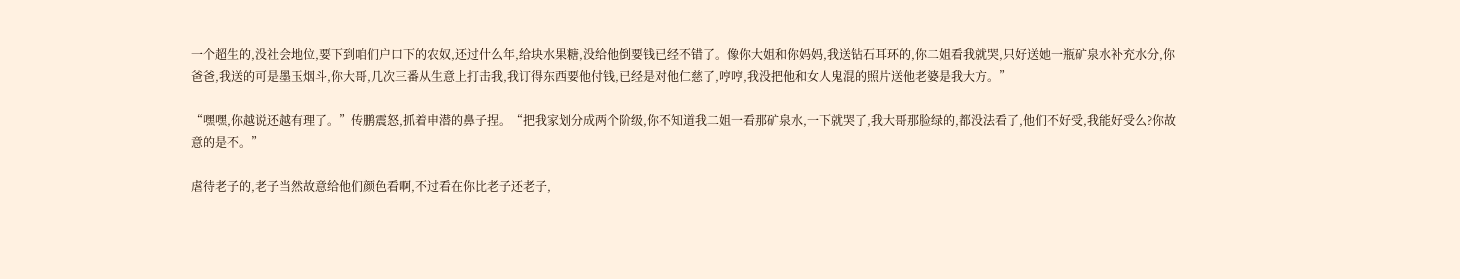一个超生的,没社会地位,要下到咱们户口下的农奴,还过什么年,给块水果糖,没给他倒要钱已经不错了。像你大姐和你妈妈,我送钻石耳环的,你二姐看我就哭,只好送她一瓶矿泉水补充水分,你爸爸,我送的可是墨玉烟斗,你大哥,几次三番从生意上打击我,我订得东西要他付钱,已经是对他仁慈了,哼哼,我没把他和女人鬼混的照片送他老婆是我大方。”

“嘿嘿,你越说还越有理了。”传鹏震怒,抓着申潜的鼻子捏。“把我家划分成两个阶级,你不知道我二姐一看那矿泉水,一下就哭了,我大哥那脸绿的,都没法看了,他们不好受,我能好受么?你故意的是不。”

虐待老子的,老子当然故意给他们颜色看啊,不过看在你比老子还老子,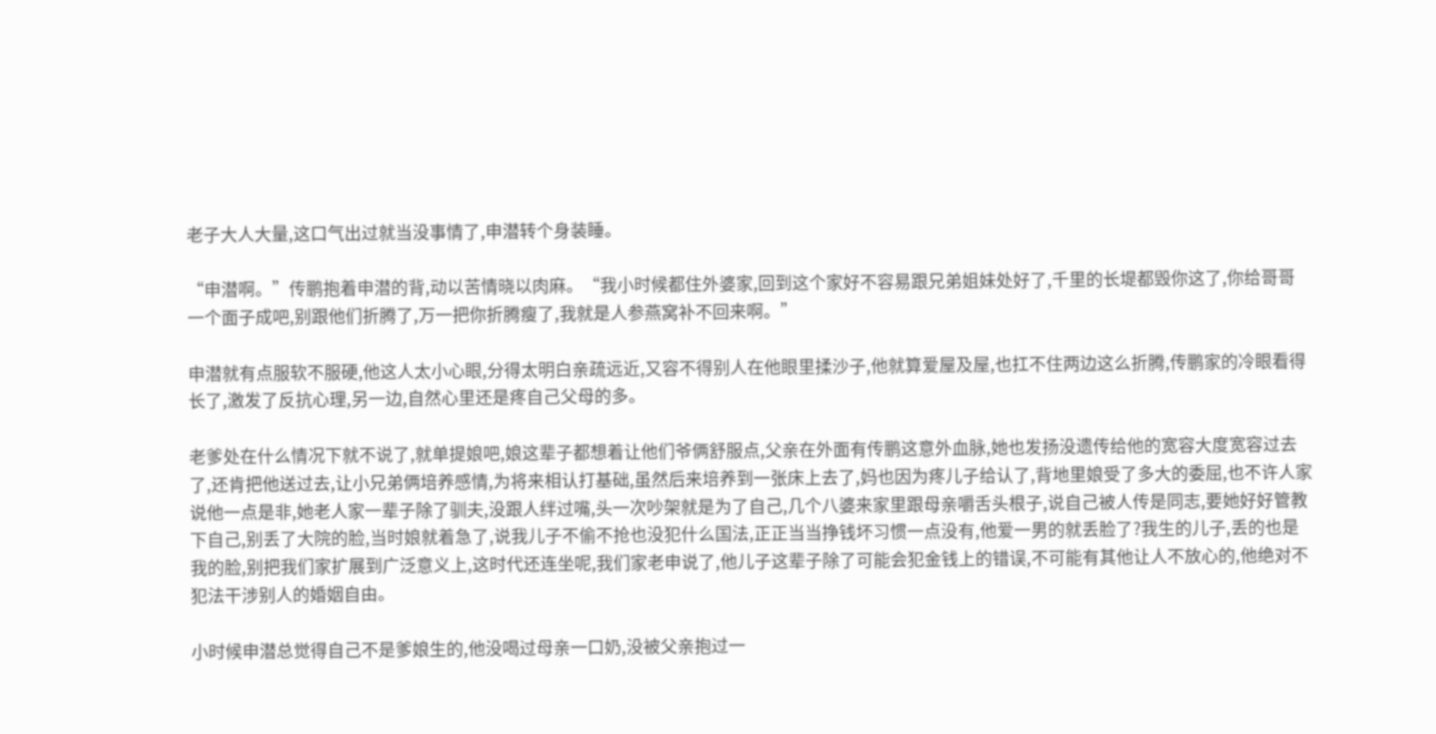老子大人大量,这口气出过就当没事情了,申潜转个身装睡。

“申潜啊。”传鹏抱着申潜的背,动以苦情晓以肉麻。“我小时候都住外婆家,回到这个家好不容易跟兄弟姐妹处好了,千里的长堤都毁你这了,你给哥哥一个面子成吧,别跟他们折腾了,万一把你折腾瘦了,我就是人参燕窝补不回来啊。”

申潜就有点服软不服硬,他这人太小心眼,分得太明白亲疏远近,又容不得别人在他眼里揉沙子,他就算爱屋及屋,也扛不住两边这么折腾,传鹏家的冷眼看得长了,激发了反抗心理,另一边,自然心里还是疼自己父母的多。

老爹处在什么情况下就不说了,就单提娘吧,娘这辈子都想着让他们爷俩舒服点,父亲在外面有传鹏这意外血脉,她也发扬没遗传给他的宽容大度宽容过去了,还肯把他送过去,让小兄弟俩培养感情,为将来相认打基础,虽然后来培养到一张床上去了,妈也因为疼儿子给认了,背地里娘受了多大的委屈,也不许人家说他一点是非,她老人家一辈子除了驯夫,没跟人绊过嘴,头一次吵架就是为了自己,几个八婆来家里跟母亲嚼舌头根子,说自己被人传是同志,要她好好管教下自己,别丢了大院的脸,当时娘就着急了,说我儿子不偷不抢也没犯什么国法,正正当当挣钱坏习惯一点没有,他爱一男的就丢脸了?我生的儿子,丢的也是我的脸,别把我们家扩展到广泛意义上,这时代还连坐呢,我们家老申说了,他儿子这辈子除了可能会犯金钱上的错误,不可能有其他让人不放心的,他绝对不犯法干涉别人的婚姻自由。

小时候申潜总觉得自己不是爹娘生的,他没喝过母亲一口奶,没被父亲抱过一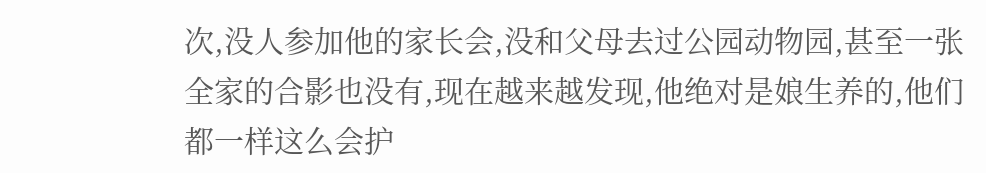次,没人参加他的家长会,没和父母去过公园动物园,甚至一张全家的合影也没有,现在越来越发现,他绝对是娘生养的,他们都一样这么会护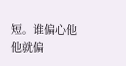短。谁偏心他他就偏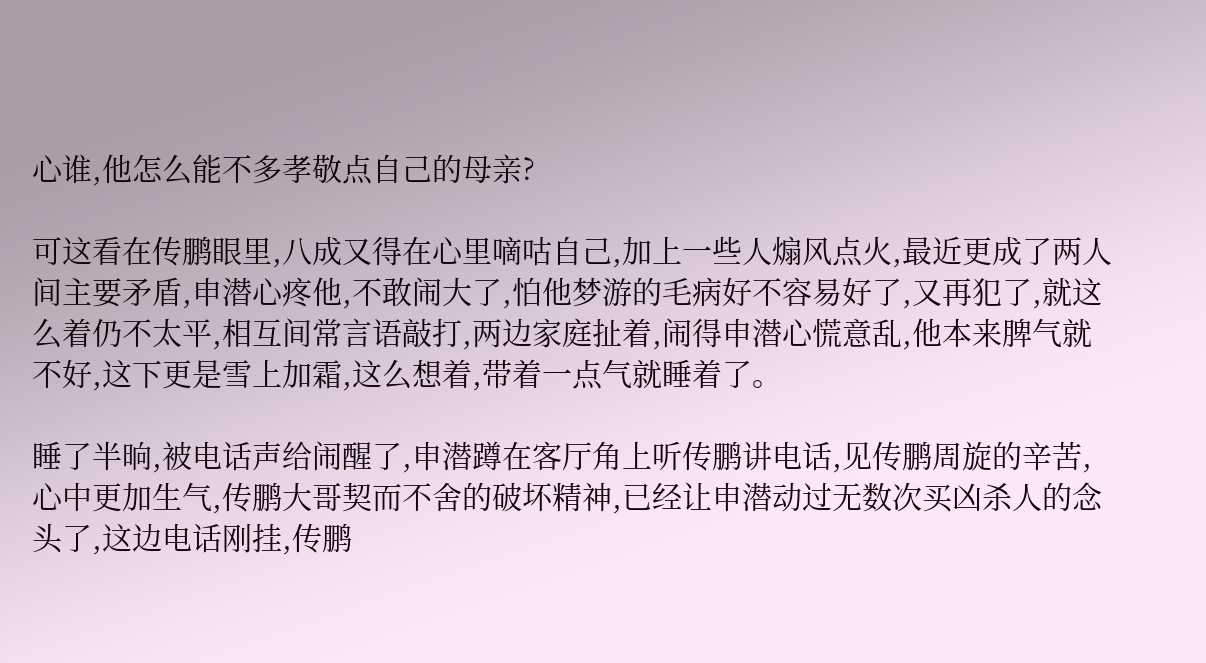心谁,他怎么能不多孝敬点自己的母亲?

可这看在传鹏眼里,八成又得在心里嘀咕自己,加上一些人煽风点火,最近更成了两人间主要矛盾,申潜心疼他,不敢闹大了,怕他梦游的毛病好不容易好了,又再犯了,就这么着仍不太平,相互间常言语敲打,两边家庭扯着,闹得申潜心慌意乱,他本来脾气就不好,这下更是雪上加霜,这么想着,带着一点气就睡着了。

睡了半晌,被电话声给闹醒了,申潜蹲在客厅角上听传鹏讲电话,见传鹏周旋的辛苦,心中更加生气,传鹏大哥契而不舍的破坏精神,已经让申潜动过无数次买凶杀人的念头了,这边电话刚挂,传鹏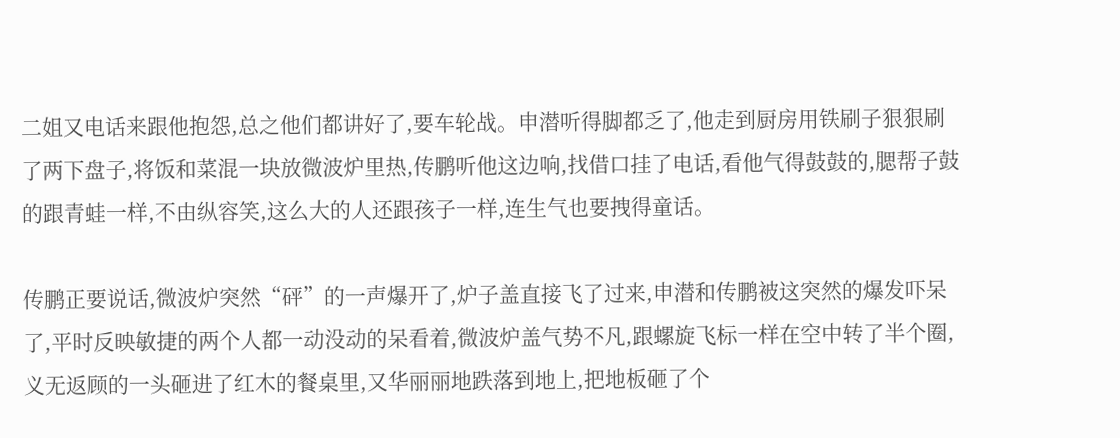二姐又电话来跟他抱怨,总之他们都讲好了,要车轮战。申潜听得脚都乏了,他走到厨房用铁刷子狠狠刷了两下盘子,将饭和菜混一块放微波炉里热,传鹏听他这边响,找借口挂了电话,看他气得鼓鼓的,腮帮子鼓的跟青蛙一样,不由纵容笑,这么大的人还跟孩子一样,连生气也要拽得童话。

传鹏正要说话,微波炉突然“砰”的一声爆开了,炉子盖直接飞了过来,申潜和传鹏被这突然的爆发吓呆了,平时反映敏捷的两个人都一动没动的呆看着,微波炉盖气势不凡,跟螺旋飞标一样在空中转了半个圈,义无返顾的一头砸进了红木的餐桌里,又华丽丽地跌落到地上,把地板砸了个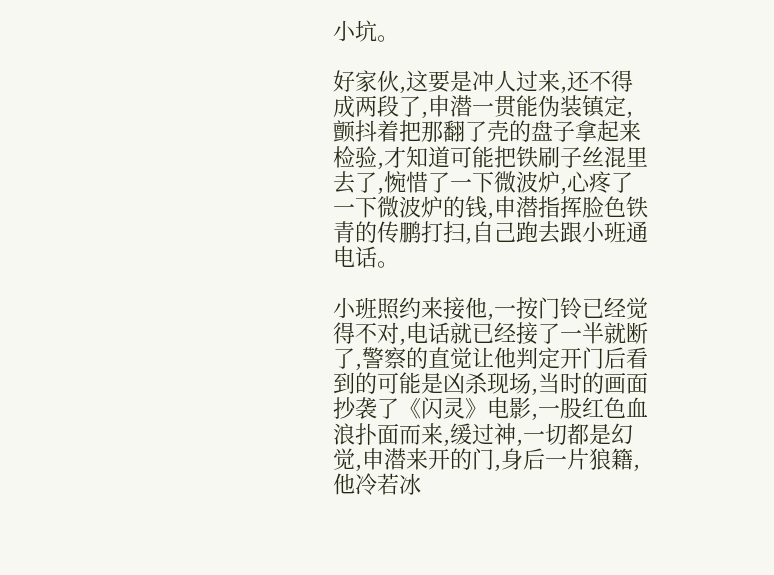小坑。

好家伙,这要是冲人过来,还不得成两段了,申潜一贯能伪装镇定,颤抖着把那翻了壳的盘子拿起来检验,才知道可能把铁刷子丝混里去了,惋惜了一下微波炉,心疼了一下微波炉的钱,申潜指挥脸色铁青的传鹏打扫,自己跑去跟小班通电话。

小班照约来接他,一按门铃已经觉得不对,电话就已经接了一半就断了,警察的直觉让他判定开门后看到的可能是凶杀现场,当时的画面抄袭了《闪灵》电影,一股红色血浪扑面而来,缓过神,一切都是幻觉,申潜来开的门,身后一片狼籍,他冷若冰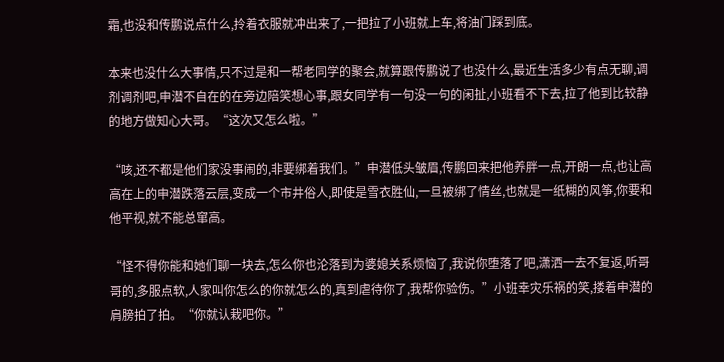霜,也没和传鹏说点什么,拎着衣服就冲出来了,一把拉了小班就上车,将油门踩到底。

本来也没什么大事情,只不过是和一帮老同学的聚会,就算跟传鹏说了也没什么,最近生活多少有点无聊,调剂调剂吧,申潜不自在的在旁边陪笑想心事,跟女同学有一句没一句的闲扯,小班看不下去,拉了他到比较静的地方做知心大哥。“这次又怎么啦。”

“咳,还不都是他们家没事闹的,非要绑着我们。”申潜低头皱眉,传鹏回来把他养胖一点,开朗一点,也让高高在上的申潜跌落云层,变成一个市井俗人,即使是雪衣胜仙,一旦被绑了情丝,也就是一纸糊的风筝,你要和他平视,就不能总窜高。

“怪不得你能和她们聊一块去,怎么你也沦落到为婆媳关系烦恼了,我说你堕落了吧,潇洒一去不复返,听哥哥的,多服点软,人家叫你怎么的你就怎么的,真到虐待你了,我帮你验伤。”小班幸灾乐祸的笑,搂着申潜的肩膀拍了拍。“你就认栽吧你。”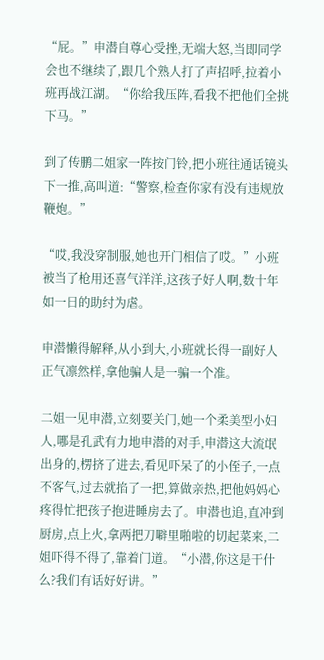“屁。”申潜自尊心受挫,无端大怒,当即同学会也不继续了,跟几个熟人打了声招呼,拉着小班再战江湖。“你给我压阵,看我不把他们全挑下马。”

到了传鹏二姐家一阵按门铃,把小班往通话镜头下一推,高叫道:“警察,检查你家有没有违规放鞭炮。”

“哎,我没穿制服,她也开门相信了哎。”小班被当了枪用还喜气洋洋,这孩子好人啊,数十年如一日的助纣为虐。

申潜懒得解释,从小到大,小班就长得一副好人正气凛然样,拿他骗人是一骗一个准。

二姐一见申潜,立刻要关门,她一个柔美型小妇人,哪是孔武有力地申潜的对手,申潜这大流氓出身的,楞挤了进去,看见吓呆了的小侄子,一点不客气,过去就掐了一把,算做亲热,把他妈妈心疼得忙把孩子抱进睡房去了。申潜也追,直冲到厨房,点上火,拿两把刀噼里啪啦的切起菜来,二姐吓得不得了,靠着门道。“小潜,你这是干什么?我们有话好好讲。”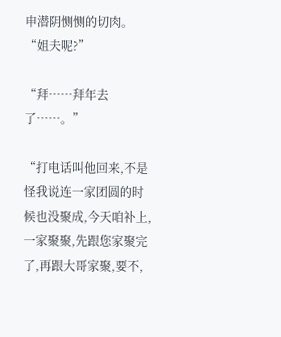申潜阴恻恻的切肉。“姐夫呢?”

“拜……拜年去了……。”

“打电话叫他回来,不是怪我说连一家团圆的时候也没聚成,今天咱补上,一家聚聚,先跟您家聚完了,再跟大哥家聚,要不,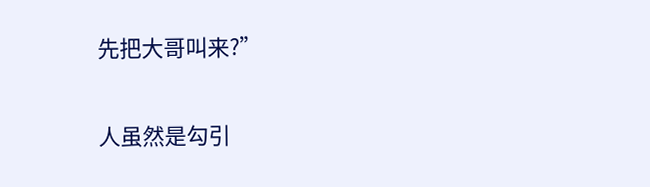先把大哥叫来?”

人虽然是勾引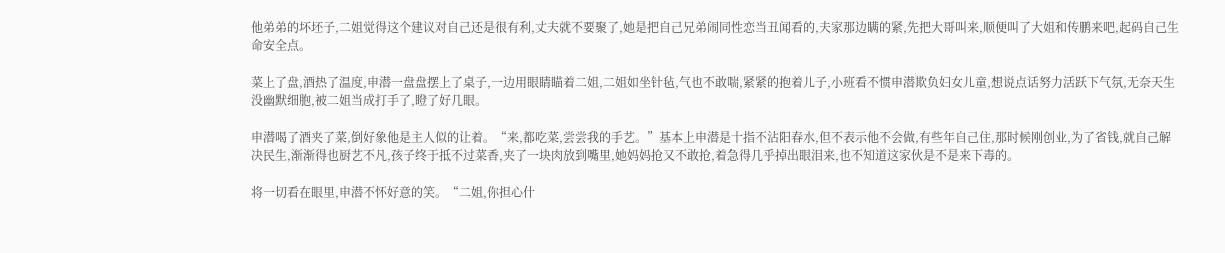他弟弟的坏坯子,二姐觉得这个建议对自己还是很有利,丈夫就不要聚了,她是把自己兄弟闹同性恋当丑闻看的,夫家那边瞒的紧,先把大哥叫来,顺便叫了大姐和传鹏来吧,起码自己生命安全点。

菜上了盘,酒热了温度,申潜一盘盘摆上了桌子,一边用眼睛瞄着二姐,二姐如坐针毡,气也不敢喘,紧紧的抱着儿子,小班看不惯申潜欺负妇女儿童,想说点话努力活跃下气氛,无奈天生没幽默细胞,被二姐当成打手了,瞪了好几眼。

申潜喝了酒夹了菜,倒好象他是主人似的让着。“来,都吃菜,尝尝我的手艺。”基本上申潜是十指不沾阳春水,但不表示他不会做,有些年自己住,那时候刚创业,为了省钱,就自己解决民生,渐渐得也厨艺不凡,孩子终于抵不过菜香,夹了一块肉放到嘴里,她妈妈抢又不敢抢,着急得几乎掉出眼泪来,也不知道这家伙是不是来下毒的。

将一切看在眼里,申潜不怀好意的笑。“二姐,你担心什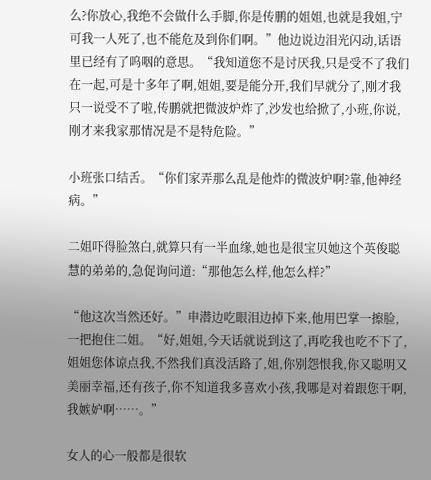么?你放心,我绝不会做什么手脚,你是传鹏的姐姐,也就是我姐,宁可我一人死了,也不能危及到你们啊。”他边说边泪光闪动,话语里已经有了呜咽的意思。“我知道您不是讨厌我,只是受不了我们在一起,可是十多年了啊,姐姐,要是能分开,我们早就分了,刚才我只一说受不了啦,传鹏就把微波炉炸了,沙发也给掀了,小班,你说,刚才来我家那情况是不是特危险。”

小班张口结舌。“你们家弄那么乱是他炸的微波炉啊?靠,他神经病。”

二姐吓得脸煞白,就算只有一半血缘,她也是很宝贝她这个英俊聪慧的弟弟的,急促询问道:“那他怎么样,他怎么样?”

“他这次当然还好。”申潜边吃眼泪边掉下来,他用巴掌一擦脸,一把抱住二姐。“好,姐姐,今天话就说到这了,再吃我也吃不下了,姐姐您体谅点我,不然我们真没活路了,姐,你别怨恨我,你又聪明又美丽幸福,还有孩子,你不知道我多喜欢小孩,我哪是对着跟您干啊,我嫉妒啊……。”

女人的心一般都是很软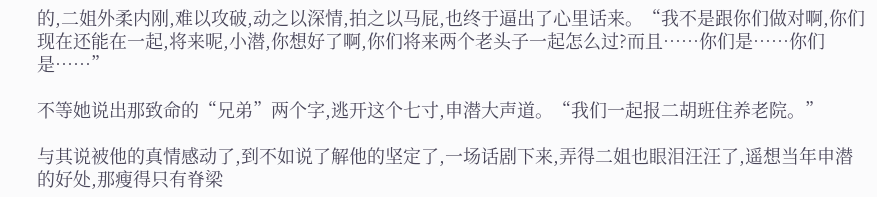的,二姐外柔内刚,难以攻破,动之以深情,拍之以马屁,也终于逼出了心里话来。“我不是跟你们做对啊,你们现在还能在一起,将来呢,小潜,你想好了啊,你们将来两个老头子一起怎么过?而且……你们是……你们是……”

不等她说出那致命的“兄弟”两个字,逃开这个七寸,申潜大声道。“我们一起报二胡班住养老院。”

与其说被他的真情感动了,到不如说了解他的坚定了,一场话剧下来,弄得二姐也眼泪汪汪了,遥想当年申潜的好处,那瘦得只有脊梁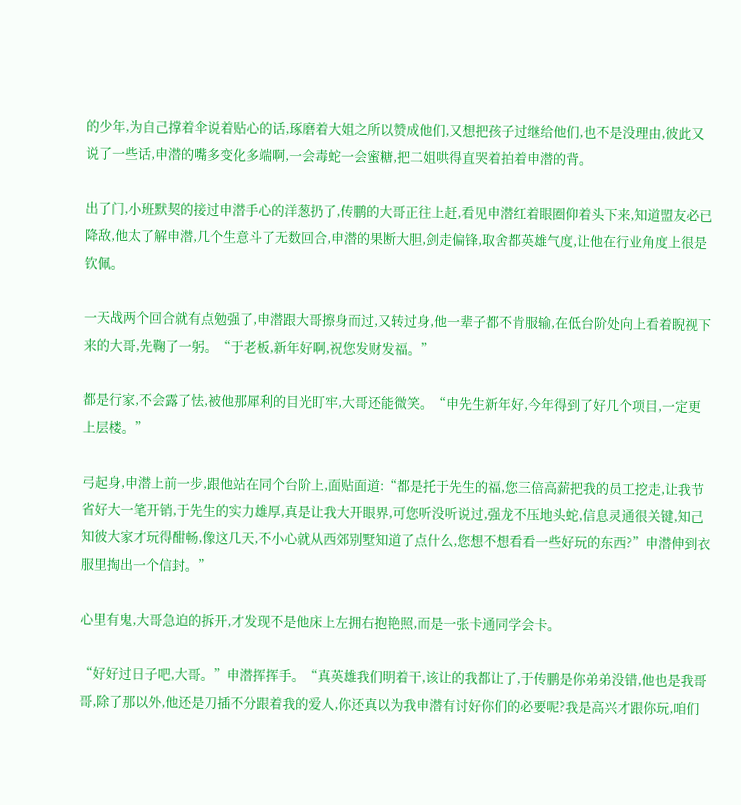的少年,为自己撑着伞说着贴心的话,琢磨着大姐之所以赞成他们,又想把孩子过继给他们,也不是没理由,彼此又说了一些话,申潜的嘴多变化多端啊,一会毒蛇一会蜜糖,把二姐哄得直哭着拍着申潜的背。

出了门,小班默契的接过申潜手心的洋葱扔了,传鹏的大哥正往上赶,看见申潜红着眼圈仰着头下来,知道盟友必已降敌,他太了解申潜,几个生意斗了无数回合,申潜的果断大胆,剑走偏锋,取舍都英雄气度,让他在行业角度上很是钦佩。

一天战两个回合就有点勉强了,申潜跟大哥擦身而过,又转过身,他一辈子都不肯服输,在低台阶处向上看着睨视下来的大哥,先鞠了一躬。“于老板,新年好啊,祝您发财发福。”

都是行家,不会露了怯,被他那犀利的目光盯牢,大哥还能微笑。“申先生新年好,今年得到了好几个项目,一定更上层楼。”

弓起身,申潜上前一步,跟他站在同个台阶上,面贴面道:“都是托于先生的福,您三倍高薪把我的员工挖走,让我节省好大一笔开销,于先生的实力雄厚,真是让我大开眼界,可您听没听说过,强龙不压地头蛇,信息灵通很关键,知己知彼大家才玩得酣畅,像这几天,不小心就从西郊别墅知道了点什么,您想不想看看一些好玩的东西?”申潜伸到衣服里掏出一个信封。”

心里有鬼,大哥急迫的拆开,才发现不是他床上左拥右抱艳照,而是一张卡通同学会卡。

“好好过日子吧,大哥。”申潜挥挥手。“真英雄我们明着干,该让的我都让了,于传鹏是你弟弟没错,他也是我哥哥,除了那以外,他还是刀插不分跟着我的爱人,你还真以为我申潜有讨好你们的必要呢?我是高兴才跟你玩,咱们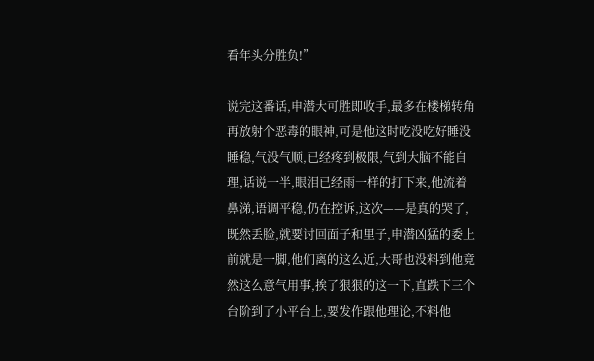看年头分胜负!”

说完这番话,申潜大可胜即收手,最多在楼梯转角再放射个恶毒的眼神,可是他这时吃没吃好睡没睡稳,气没气顺,已经疼到极限,气到大脑不能自理,话说一半,眼泪已经雨一样的打下来,他流着鼻涕,语调平稳,仍在控诉,这次——是真的哭了,既然丢脸,就要讨回面子和里子,申潜凶猛的委上前就是一脚,他们离的这么近,大哥也没料到他竟然这么意气用事,挨了狠狠的这一下,直跌下三个台阶到了小平台上,要发作跟他理论,不料他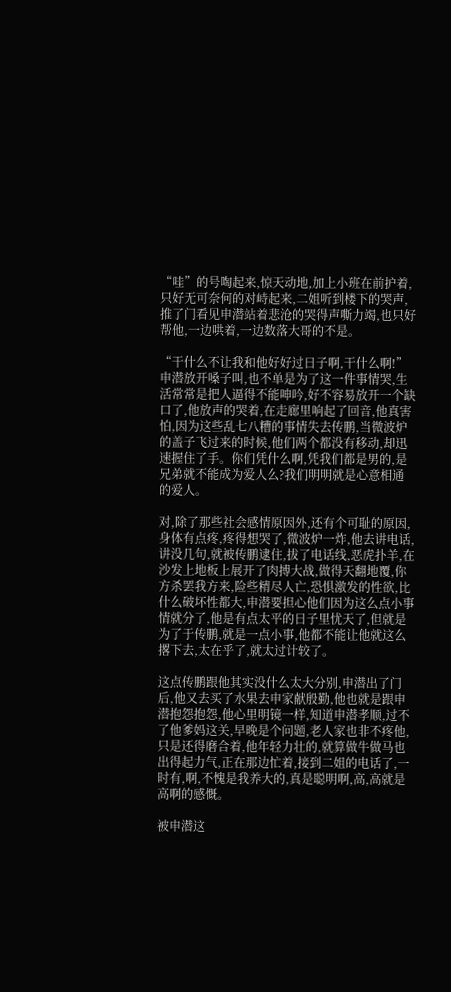“哇”的号啕起来,惊天动地,加上小班在前护着,只好无可奈何的对峙起来,二姐听到楼下的哭声,推了门看见申潜站着悲沧的哭得声嘶力竭,也只好帮他,一边哄着,一边数落大哥的不是。

“干什么不让我和他好好过日子啊,干什么啊!”申潜放开嗓子叫,也不单是为了这一件事情哭,生活常常是把人逼得不能呻吟,好不容易放开一个缺口了,他放声的哭着,在走廊里响起了回音,他真害怕,因为这些乱七八糟的事情失去传鹏,当微波炉的盖子飞过来的时候,他们两个都没有移动,却迅速握住了手。你们凭什么啊,凭我们都是男的,是兄弟就不能成为爱人么?我们明明就是心意相通的爱人。

对,除了那些社会感情原因外,还有个可耻的原因,身体有点疼,疼得想哭了,微波炉一炸,他去讲电话,讲没几句,就被传鹏逮住,拔了电话线,恶虎扑羊,在沙发上地板上展开了肉搏大战,做得天翻地覆,你方杀罢我方来,险些精尽人亡,恐惧激发的性欲,比什么破坏性都大,申潜要担心他们因为这么点小事情就分了,他是有点太平的日子里忧天了,但就是为了于传鹏,就是一点小事,他都不能让他就这么撂下去,太在乎了,就太过计较了。

这点传鹏跟他其实没什么太大分别,申潜出了门后,他又去买了水果去申家献殷勤,他也就是跟申潜抱怨抱怨,他心里明镜一样,知道申潜孝顺,过不了他爹妈这关,早晚是个问题,老人家也非不疼他,只是还得磨合着,他年轻力壮的,就算做牛做马也出得起力气,正在那边忙着,接到二姐的电话了,一时有,啊,不愧是我养大的,真是聪明啊,高,高就是高啊的感慨。

被申潜这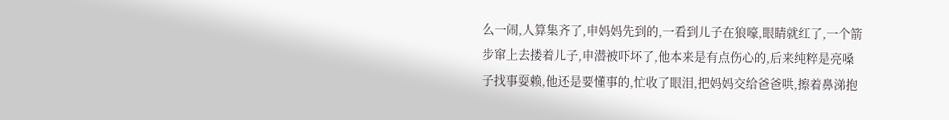么一闹,人算集齐了,申妈妈先到的,一看到儿子在狼嚎,眼睛就红了,一个箭步窜上去搂着儿子,申潜被吓坏了,他本来是有点伤心的,后来纯粹是亮嗓子找事耍赖,他还是要懂事的,忙收了眼泪,把妈妈交给爸爸哄,擦着鼻涕抱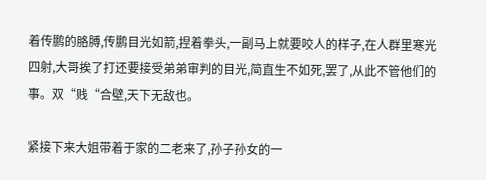着传鹏的胳膊,传鹏目光如箭,捏着拳头,一副马上就要咬人的样子,在人群里寒光四射,大哥挨了打还要接受弟弟审判的目光,简直生不如死,罢了,从此不管他们的事。双“贱“合壁,天下无敌也。

紧接下来大姐带着于家的二老来了,孙子孙女的一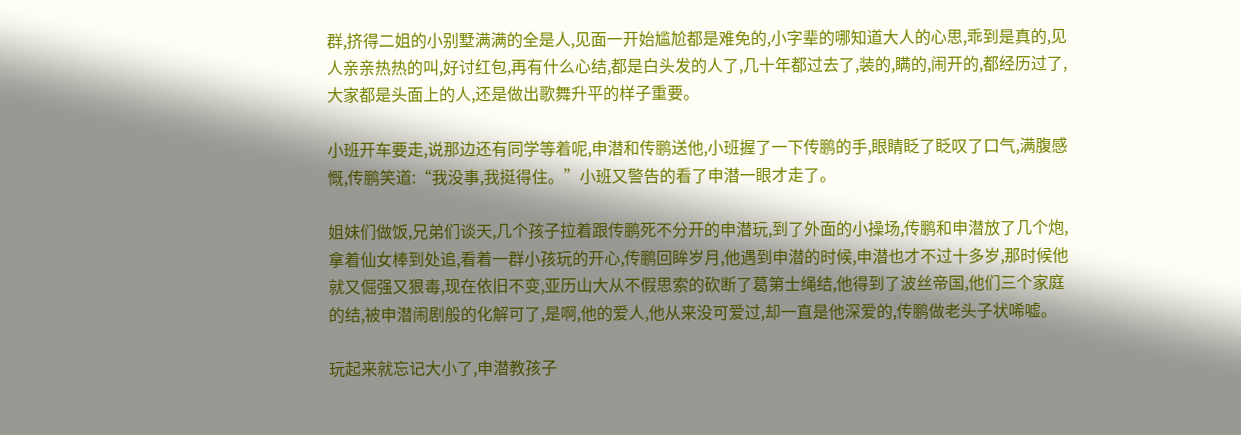群,挤得二姐的小别墅满满的全是人,见面一开始尴尬都是难免的,小字辈的哪知道大人的心思,乖到是真的,见人亲亲热热的叫,好讨红包,再有什么心结,都是白头发的人了,几十年都过去了,装的,瞒的,闹开的,都经历过了,大家都是头面上的人,还是做出歌舞升平的样子重要。

小班开车要走,说那边还有同学等着呢,申潜和传鹏送他,小班握了一下传鹏的手,眼睛眨了眨叹了口气,满腹感慨,传鹏笑道:“我没事,我挺得住。”小班又警告的看了申潜一眼才走了。

姐妹们做饭,兄弟们谈天,几个孩子拉着跟传鹏死不分开的申潜玩,到了外面的小操场,传鹏和申潜放了几个炮,拿着仙女棒到处追,看着一群小孩玩的开心,传鹏回眸岁月,他遇到申潜的时候,申潜也才不过十多岁,那时候他就又倔强又狠毒,现在依旧不变,亚历山大从不假思索的砍断了葛第士绳结,他得到了波丝帝国,他们三个家庭的结,被申潜闹剧般的化解可了,是啊,他的爱人,他从来没可爱过,却一直是他深爱的,传鹏做老头子状唏嘘。

玩起来就忘记大小了,申潜教孩子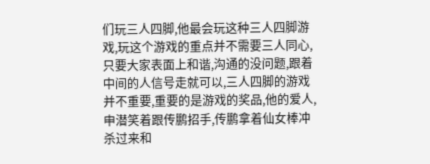们玩三人四脚,他最会玩这种三人四脚游戏,玩这个游戏的重点并不需要三人同心,只要大家表面上和谐,沟通的没问题,跟着中间的人信号走就可以,三人四脚的游戏并不重要,重要的是游戏的奖品,他的爱人,申潜笑着跟传鹏招手,传鹏拿着仙女棒冲杀过来和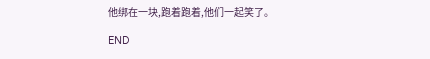他绑在一块,跑着跑着,他们一起笑了。

END